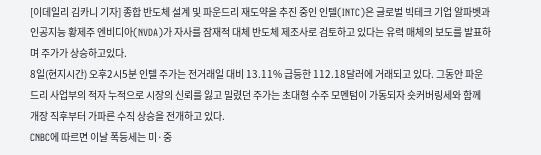[이데일리 김카니 기자] 종합 반도체 설계 및 파운드리 재도약을 추진 중인 인텔(INTC)은 글로벌 빅테크 기업 알파벳과 인공지능 황제주 엔비디아(NVDA)가 자사를 잠재적 대체 반도체 제조사로 검토하고 있다는 유력 매체의 보도를 발표하며 주가가 상승하고있다.
8일(현지시간) 오후2시5분 인텔 주가는 전거래일 대비 13.11% 급등한 112.18달러에 거래되고 있다. 그동안 파운드리 사업부의 적자 누적으로 시장의 신뢰를 잃고 밀렸던 주가는 초대형 수주 모멘텀이 가동되자 숏커버링세와 함께 개장 직후부터 가파른 수직 상승을 전개하고 있다.
CNBC에 따르면 이날 폭등세는 미·중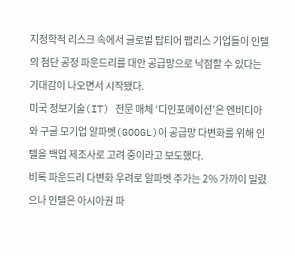지정학적 리스크 속에서 글로벌 탑티어 팹리스 기업들이 인텔의 첨단 공정 파운드리를 대안 공급망으로 낙점할 수 있다는 기대감이 나오면서 시작됐다.
미국 정보기술(IT) 전문 매체 ‘디인포메이션’은 엔비디아와 구글 모기업 알파벳(GOOGL)이 공급망 다변화를 위해 인텔을 백업 제조사로 고려 중이라고 보도했다.
비록 파운드리 다변화 우려로 알파벳 주가는 2% 가까이 밀렸으나 인텔은 아시아권 파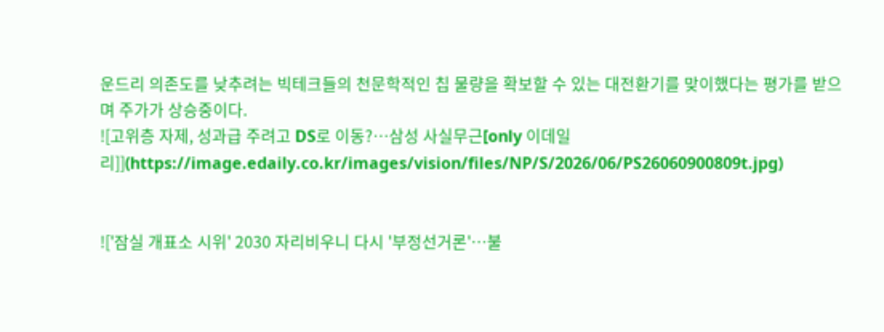운드리 의존도를 낮추려는 빅테크들의 천문학적인 칩 물량을 확보할 수 있는 대전환기를 맞이했다는 평가를 받으며 주가가 상승중이다.
![고위층 자제, 성과급 주려고 DS로 이동?…삼성 사실무근[only 이데일리]](https://image.edaily.co.kr/images/vision/files/NP/S/2026/06/PS26060900809t.jpg)


!['잠실 개표소 시위' 2030 자리비우니 다시 '부정선거론'…불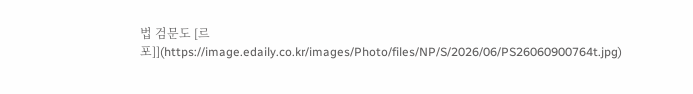법 검문도 [르포]](https://image.edaily.co.kr/images/Photo/files/NP/S/2026/06/PS26060900764t.jpg)